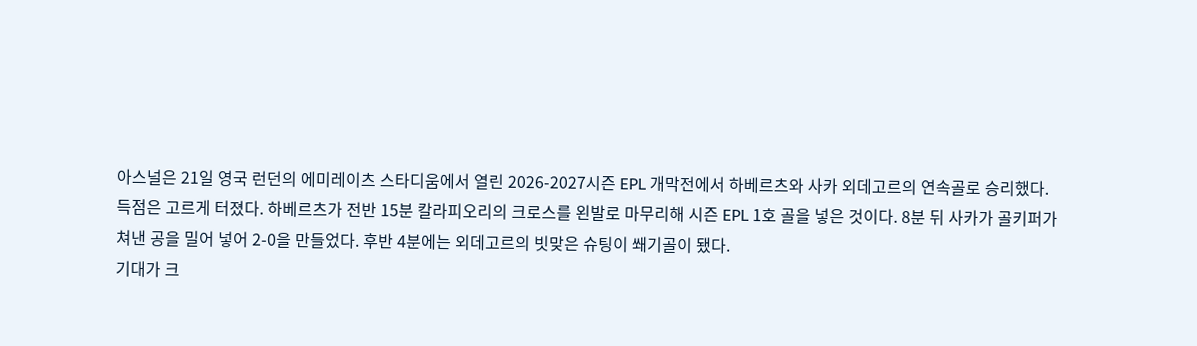아스널은 21일 영국 런던의 에미레이츠 스타디움에서 열린 2026-2027시즌 EPL 개막전에서 하베르츠와 사카 외데고르의 연속골로 승리했다.
득점은 고르게 터졌다. 하베르츠가 전반 15분 칼라피오리의 크로스를 왼발로 마무리해 시즌 EPL 1호 골을 넣은 것이다. 8분 뒤 사카가 골키퍼가 쳐낸 공을 밀어 넣어 2-0을 만들었다. 후반 4분에는 외데고르의 빗맞은 슈팅이 쐐기골이 됐다.
기대가 크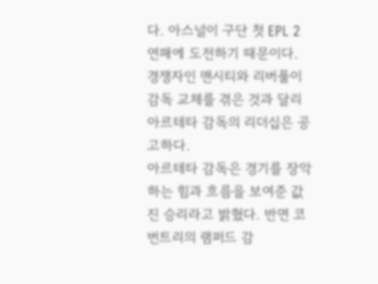다. 아스널이 구단 첫 EPL 2연패에 도전하기 때문이다. 경쟁자인 맨시티와 리버풀이 감독 교체를 겪은 것과 달리 아르테타 감독의 리더십은 공고하다.
아르테타 감독은 경기를 장악하는 힘과 흐름을 보여준 값진 승리라고 밝혔다. 반면 코번트리의 램퍼드 감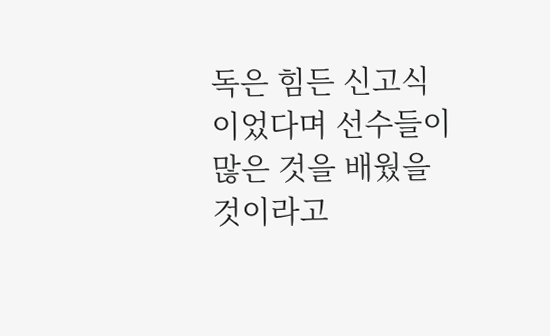독은 힘든 신고식이었다며 선수들이 많은 것을 배웠을 것이라고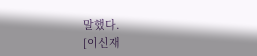말했다.
[이신재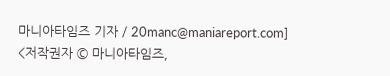마니아타임즈 기자 / 20manc@maniareport.com]
<저작권자 © 마니아타임즈,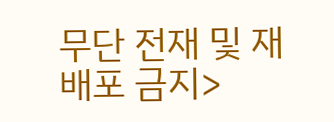무단 전재 및 재배포 금지>